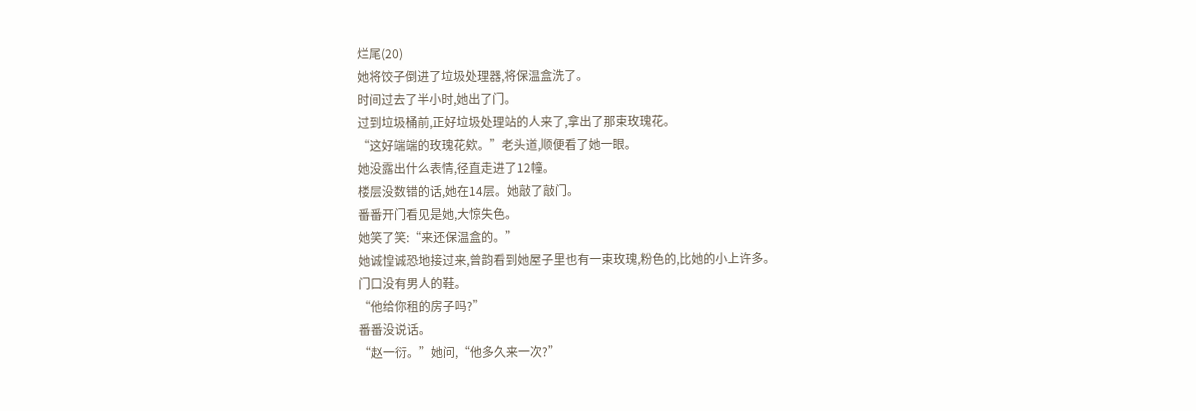烂尾(20)
她将饺子倒进了垃圾处理器,将保温盒洗了。
时间过去了半小时,她出了门。
过到垃圾桶前,正好垃圾处理站的人来了,拿出了那束玫瑰花。
“这好端端的玫瑰花欸。”老头道,顺便看了她一眼。
她没露出什么表情,径直走进了12幢。
楼层没数错的话,她在14层。她敲了敲门。
番番开门看见是她,大惊失色。
她笑了笑:“来还保温盒的。”
她诚惶诚恐地接过来,曾韵看到她屋子里也有一束玫瑰,粉色的,比她的小上许多。
门口没有男人的鞋。
“他给你租的房子吗?”
番番没说话。
“赵一衍。”她问,“他多久来一次?”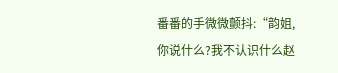番番的手微微颤抖:“韵姐,你说什么?我不认识什么赵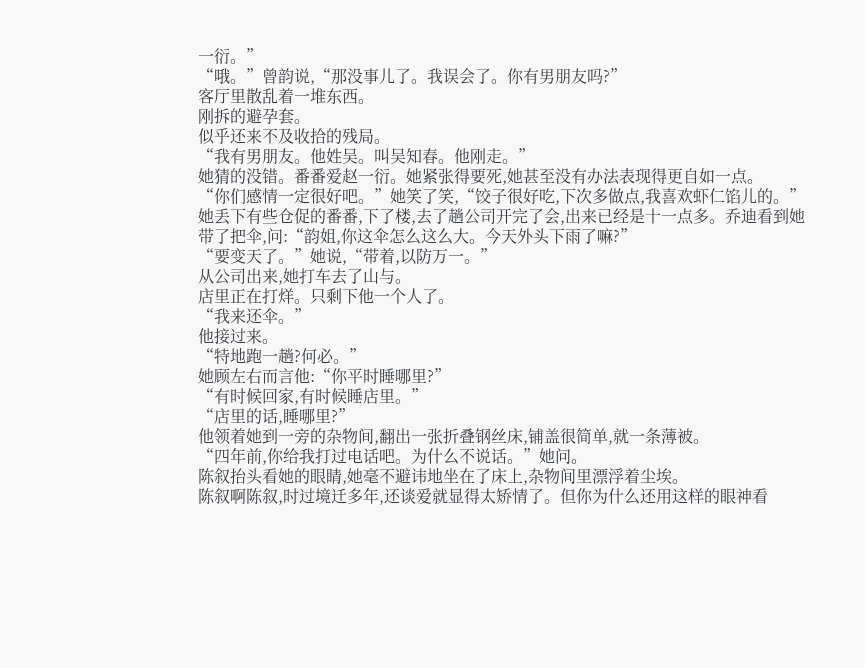一衍。”
“哦。”曾韵说,“那没事儿了。我误会了。你有男朋友吗?”
客厅里散乱着一堆东西。
刚拆的避孕套。
似乎还来不及收拾的残局。
“我有男朋友。他姓吴。叫吴知春。他刚走。”
她猜的没错。番番爱赵一衍。她紧张得要死,她甚至没有办法表现得更自如一点。
“你们感情一定很好吧。”她笑了笑,“饺子很好吃,下次多做点,我喜欢虾仁馅儿的。”
她丢下有些仓促的番番,下了楼,去了趟公司开完了会,出来已经是十一点多。乔迪看到她带了把伞,问:“韵姐,你这伞怎么这么大。今天外头下雨了嘛?”
“要变天了。”她说,“带着,以防万一。”
从公司出来,她打车去了山与。
店里正在打烊。只剩下他一个人了。
“我来还伞。”
他接过来。
“特地跑一趟?何必。”
她顾左右而言他:“你平时睡哪里?”
“有时候回家,有时候睡店里。”
“店里的话,睡哪里?”
他领着她到一旁的杂物间,翻出一张折叠钢丝床,铺盖很简单,就一条薄被。
“四年前,你给我打过电话吧。为什么不说话。”她问。
陈叙抬头看她的眼睛,她毫不避讳地坐在了床上,杂物间里漂浮着尘埃。
陈叙啊陈叙,时过境迁多年,还谈爱就显得太矫情了。但你为什么还用这样的眼神看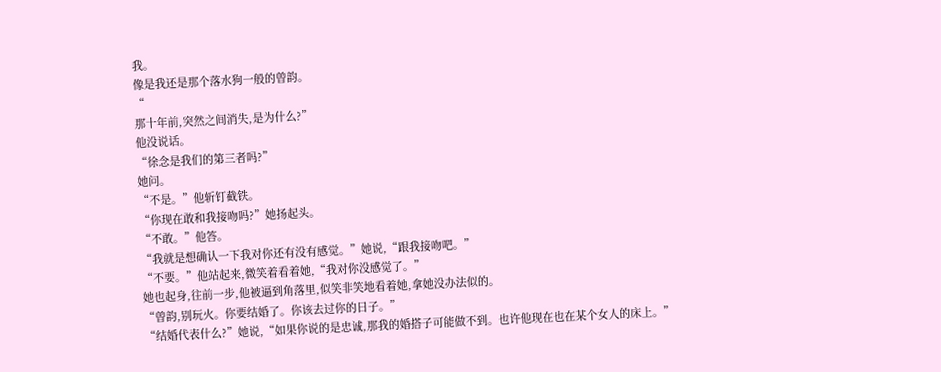我。
像是我还是那个落水狗一般的曾韵。
“
那十年前,突然之间消失,是为什么?”
他没说话。
“徐念是我们的第三者吗?”
她问。
“不是。”他斩钉截铁。
“你现在敢和我接吻吗?”她扬起头。
“不敢。”他答。
“我就是想确认一下我对你还有没有感觉。”她说,“跟我接吻吧。”
“不要。”他站起来,微笑着看着她,“我对你没感觉了。”
她也起身,往前一步,他被逼到角落里,似笑非笑地看着她,拿她没办法似的。
“曾韵,别玩火。你要结婚了。你该去过你的日子。”
“结婚代表什么?”她说,“如果你说的是忠诚,那我的婚搭子可能做不到。也许他现在也在某个女人的床上。”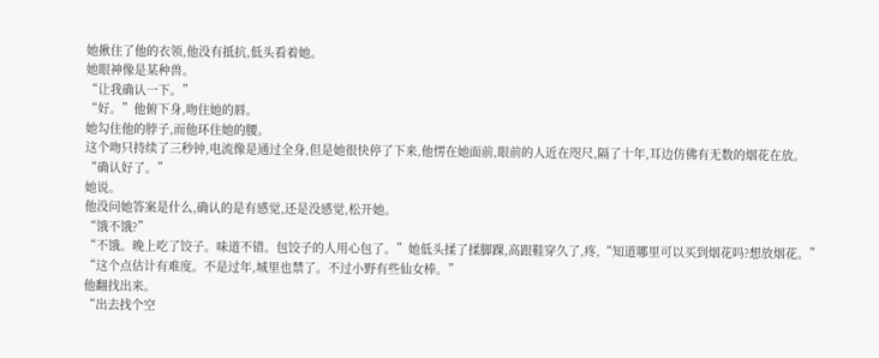她揪住了他的衣领,他没有抵抗,低头看着她。
她眼神像是某种兽。
“让我确认一下。”
“好。”他俯下身,吻住她的唇。
她勾住他的脖子,而他环住她的腰。
这个吻只持续了三秒钟,电流像是通过全身,但是她很快停了下来,他愣在她面前,眼前的人近在咫尺,隔了十年,耳边仿佛有无数的烟花在放。
“确认好了。”
她说。
他没问她答案是什么,确认的是有感觉,还是没感觉,松开她。
“饿不饿?”
“不饿。晚上吃了饺子。味道不错。包饺子的人用心包了。”她低头揉了揉脚踝,高跟鞋穿久了,疼,“知道哪里可以买到烟花吗?想放烟花。”
“这个点估计有难度。不是过年,城里也禁了。不过小野有些仙女棒。”
他翻找出来。
“出去找个空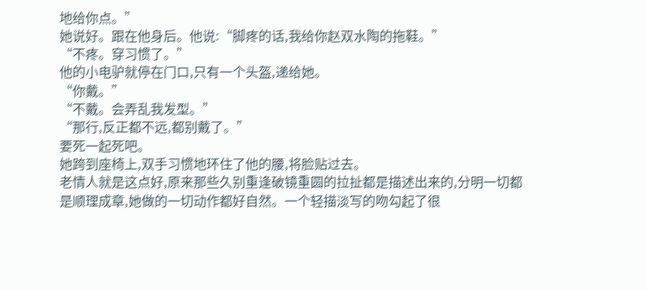地给你点。”
她说好。跟在他身后。他说:“脚疼的话,我给你赵双水陶的拖鞋。”
“不疼。穿习惯了。”
他的小电驴就停在门口,只有一个头盔,递给她。
“你戴。”
“不戴。会弄乱我发型。”
“那行,反正都不远,都别戴了。”
要死一起死吧。
她跨到座椅上,双手习惯地环住了他的腰,将脸贴过去。
老情人就是这点好,原来那些久别重逢破镜重圆的拉扯都是描述出来的,分明一切都是顺理成章,她做的一切动作都好自然。一个轻描淡写的吻勾起了很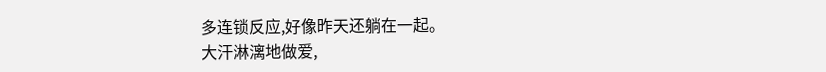多连锁反应,好像昨天还躺在一起。
大汗淋漓地做爱,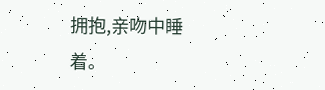拥抱,亲吻中睡着。